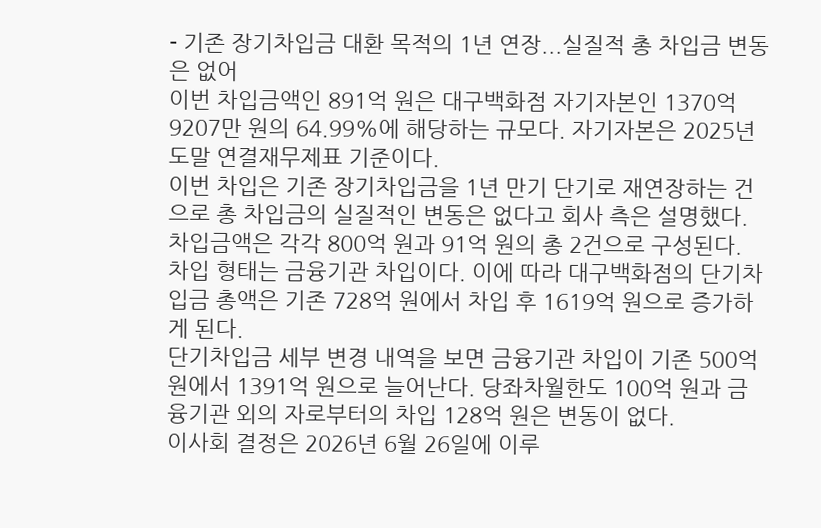- 기존 장기차입금 대환 목적의 1년 연장...실질적 총 차입금 변동은 없어
이번 차입금액인 891억 원은 대구백화점 자기자본인 1370억 9207만 원의 64.99%에 해당하는 규모다. 자기자본은 2025년도말 연결재무제표 기준이다.
이번 차입은 기존 장기차입금을 1년 만기 단기로 재연장하는 건으로 총 차입금의 실질적인 변동은 없다고 회사 측은 설명했다. 차입금액은 각각 800억 원과 91억 원의 총 2건으로 구성된다.
차입 형태는 금융기관 차입이다. 이에 따라 대구백화점의 단기차입금 총액은 기존 728억 원에서 차입 후 1619억 원으로 증가하게 된다.
단기차입금 세부 변경 내역을 보면 금융기관 차입이 기존 500억 원에서 1391억 원으로 늘어난다. 당좌차월한도 100억 원과 금융기관 외의 자로부터의 차입 128억 원은 변동이 없다.
이사회 결정은 2026년 6월 26일에 이루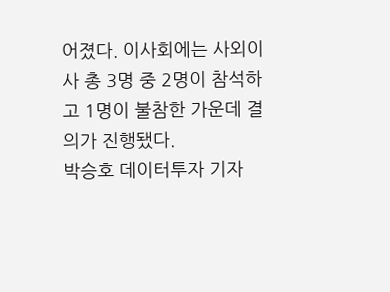어졌다. 이사회에는 사외이사 총 3명 중 2명이 참석하고 1명이 불참한 가운데 결의가 진행됐다.
박승호 데이터투자 기자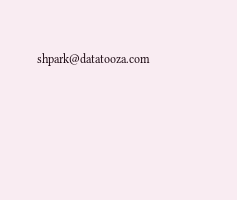shpark@datatooza.com